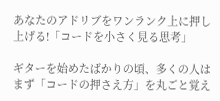あなたのアドリブをワンランク上に押し上げる!「コードを小さく見る思考」

ギターを始めたばかりの頃、多くの人はまず「コードの押さえ方」を丸ごと覚え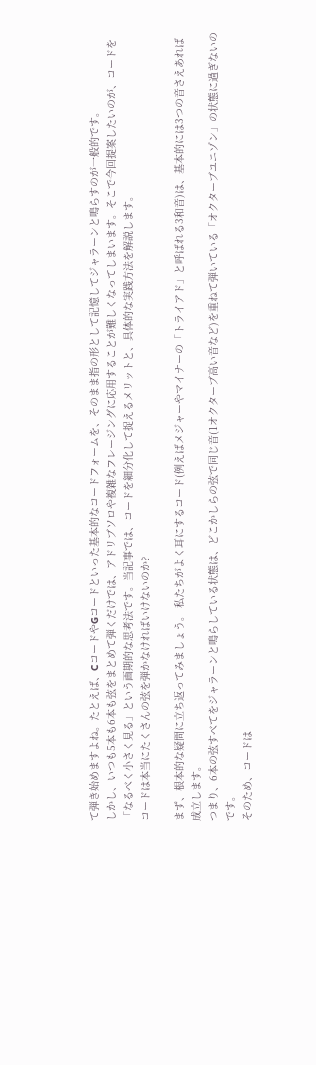て弾き始めますよね。たとえば、CコードやGコードといった基本的なコードフォームを、そのまま指の形として記憶してジャラーンと鳴らすのが一般的です。
しかし、いつも5本も6本も弦をまとめて弾くだけでは、アドリブソロや複雑なフレージングに応用することが難しくなってしまいます。そこで今回提案したいのが、コードを「なるべく小さく見る」という画期的な思考法です。当記事では、コードを細分化して捉えるメリットと、具体的な実践方法を解説します。
コードは本当にたくさんの弦を弾かなければいけないのか?

まず、根本的な疑問に立ち返ってみましょう。 私たちがよく耳にするコード(例えばメジャーやマイナーの「トライアド」と呼ばれる3和音)は、基本的には3つの音さえあれば成立します。
つまり、6本の弦すべてをジャラーンと鳴らしている状態は、どこかしらの弦で同じ音(1オクターブ高い音など)を重ねて弾いている「オクターブユニゾン」の状態に過ぎないのです。
そのため、コードは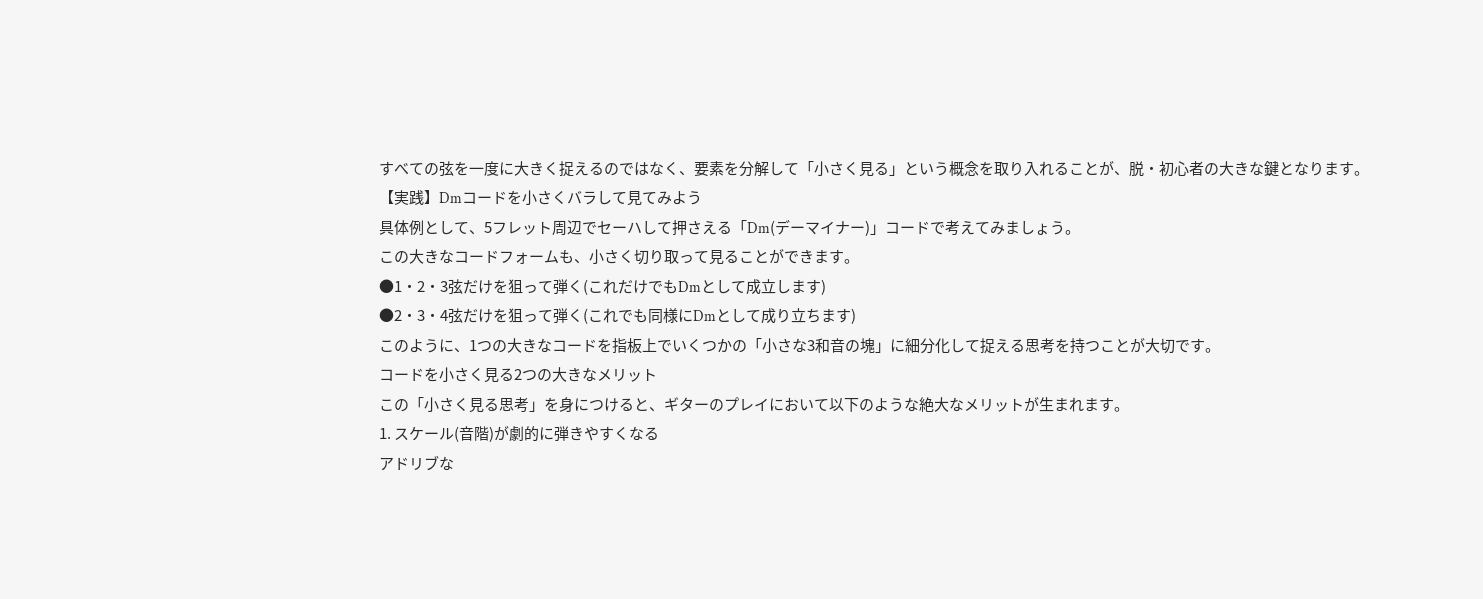すべての弦を一度に大きく捉えるのではなく、要素を分解して「小さく見る」という概念を取り入れることが、脱・初心者の大きな鍵となります。
【実践】Dmコードを小さくバラして見てみよう
具体例として、5フレット周辺でセーハして押さえる「Dm(デーマイナー)」コードで考えてみましょう。
この大きなコードフォームも、小さく切り取って見ることができます。
●1・2・3弦だけを狙って弾く(これだけでもDmとして成立します)
●2・3・4弦だけを狙って弾く(これでも同様にDmとして成り立ちます)
このように、1つの大きなコードを指板上でいくつかの「小さな3和音の塊」に細分化して捉える思考を持つことが大切です。
コードを小さく見る2つの大きなメリット
この「小さく見る思考」を身につけると、ギターのプレイにおいて以下のような絶大なメリットが生まれます。
1. スケール(音階)が劇的に弾きやすくなる
アドリブな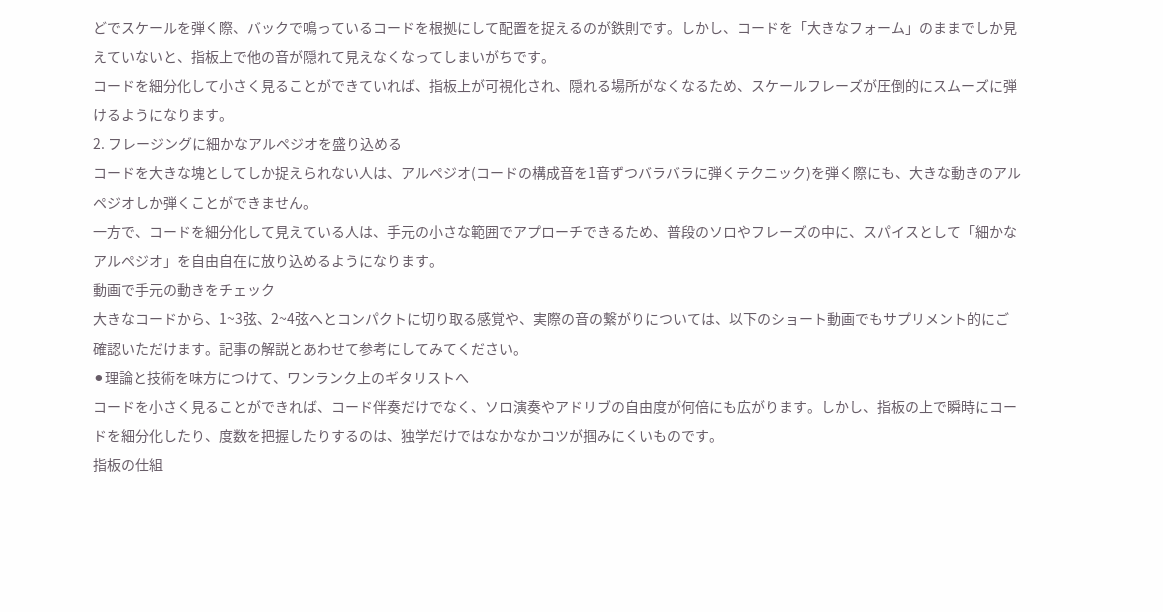どでスケールを弾く際、バックで鳴っているコードを根拠にして配置を捉えるのが鉄則です。しかし、コードを「大きなフォーム」のままでしか見えていないと、指板上で他の音が隠れて見えなくなってしまいがちです。
コードを細分化して小さく見ることができていれば、指板上が可視化され、隠れる場所がなくなるため、スケールフレーズが圧倒的にスムーズに弾けるようになります。
2. フレージングに細かなアルペジオを盛り込める
コードを大きな塊としてしか捉えられない人は、アルペジオ(コードの構成音を1音ずつバラバラに弾くテクニック)を弾く際にも、大きな動きのアルペジオしか弾くことができません。
一方で、コードを細分化して見えている人は、手元の小さな範囲でアプローチできるため、普段のソロやフレーズの中に、スパイスとして「細かなアルペジオ」を自由自在に放り込めるようになります。
動画で手元の動きをチェック
大きなコードから、1~3弦、2~4弦へとコンパクトに切り取る感覚や、実際の音の繋がりについては、以下のショート動画でもサプリメント的にご確認いただけます。記事の解説とあわせて参考にしてみてください。
⚫理論と技術を味方につけて、ワンランク上のギタリストへ
コードを小さく見ることができれば、コード伴奏だけでなく、ソロ演奏やアドリブの自由度が何倍にも広がります。しかし、指板の上で瞬時にコードを細分化したり、度数を把握したりするのは、独学だけではなかなかコツが掴みにくいものです。
指板の仕組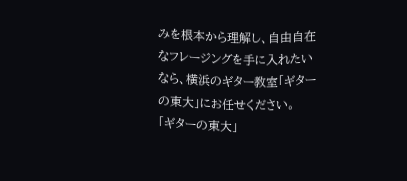みを根本から理解し、自由自在なフレージングを手に入れたいなら、横浜のギター教室「ギターの東大」にお任せください。
「ギターの東大」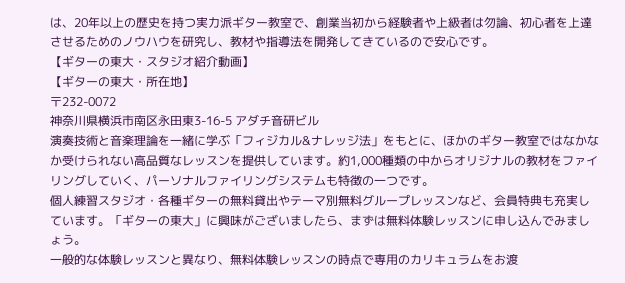は、20年以上の歴史を持つ実力派ギター教室で、創業当初から経験者や上級者は勿論、初心者を上達させるためのノウハウを研究し、教材や指導法を開発してきているので安心です。
【ギターの東大・スタジオ紹介動画】
【ギターの東大・所在地】
〒232-0072
神奈川県横浜市南区永田東3-16-5 アダチ音研ビル
演奏技術と音楽理論を一緒に学ぶ「フィジカル&ナレッジ法」をもとに、ほかのギター教室ではなかなか受けられない高品質なレッスンを提供しています。約1,000種類の中からオリジナルの教材をファイリングしていく、パーソナルファイリングシステムも特徴の一つです。
個人練習スタジオ・各種ギターの無料貸出やテーマ別無料グループレッスンなど、会員特典も充実しています。「ギターの東大」に興味がございましたら、まずは無料体験レッスンに申し込んでみましょう。
一般的な体験レッスンと異なり、無料体験レッスンの時点で専用のカリキュラムをお渡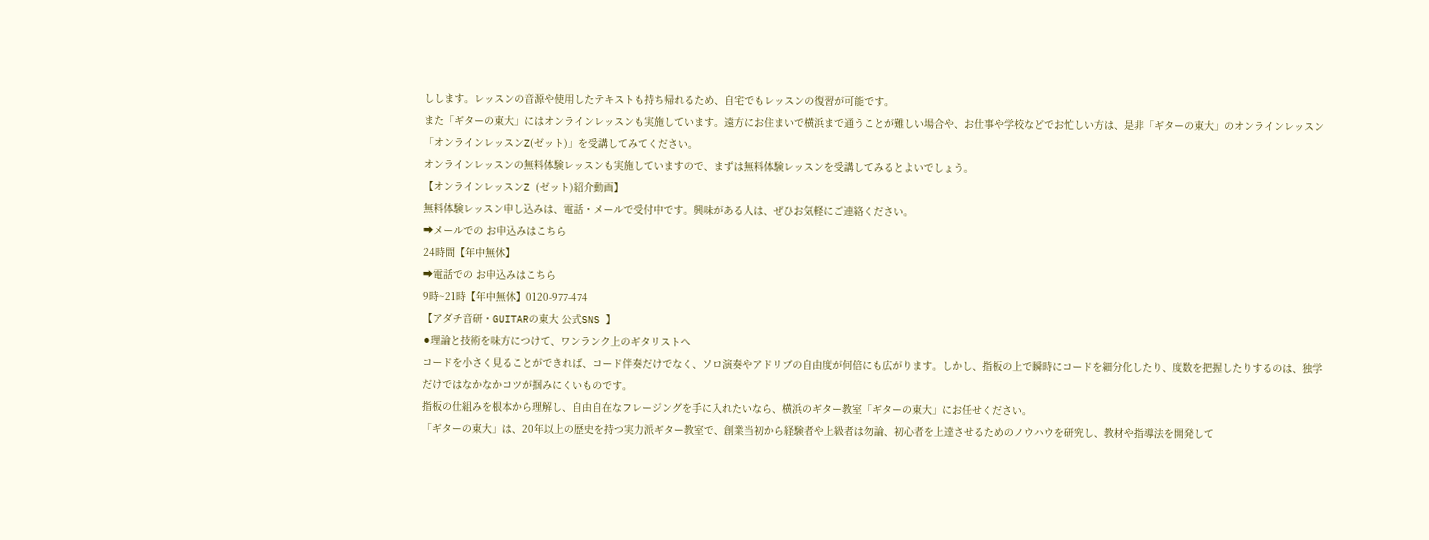しします。レッスンの音源や使用したテキストも持ち帰れるため、自宅でもレッスンの復習が可能です。
また「ギターの東大」にはオンラインレッスンも実施しています。遠方にお住まいで横浜まで通うことが難しい場合や、お仕事や学校などでお忙しい方は、是非「ギターの東大」のオンラインレッスン「オンラインレッスンZ(ゼット)」を受講してみてください。
オンラインレッスンの無料体験レッスンも実施していますので、まずは無料体験レッスンを受講してみるとよいでしょう。
【オンラインレッスンZ (ゼット)紹介動画】
無料体験レッスン申し込みは、電話・メールで受付中です。興味がある人は、ぜひお気軽にご連絡ください。
➡メールでの お申込みはこちら
24時間【年中無休】
➡電話での お申込みはこちら
9時~21時【年中無休】0120-977-474
【アダチ音研・GUITARの東大 公式SNS 】
⚫理論と技術を味方につけて、ワンランク上のギタリストへ
コードを小さく見ることができれば、コード伴奏だけでなく、ソロ演奏やアドリブの自由度が何倍にも広がります。しかし、指板の上で瞬時にコードを細分化したり、度数を把握したりするのは、独学だけではなかなかコツが掴みにくいものです。
指板の仕組みを根本から理解し、自由自在なフレージングを手に入れたいなら、横浜のギター教室「ギターの東大」にお任せください。
「ギターの東大」は、20年以上の歴史を持つ実力派ギター教室で、創業当初から経験者や上級者は勿論、初心者を上達させるためのノウハウを研究し、教材や指導法を開発して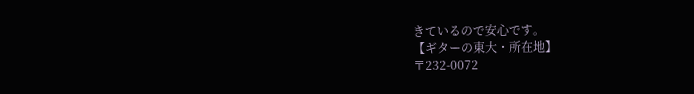きているので安心です。
【ギターの東大・所在地】
〒232-0072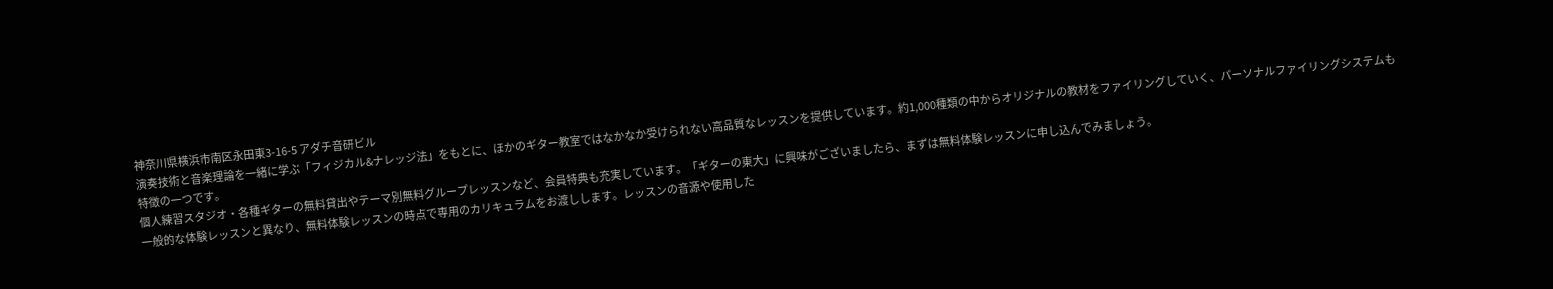神奈川県横浜市南区永田東3-16-5 アダチ音研ビル
演奏技術と音楽理論を一緒に学ぶ「フィジカル&ナレッジ法」をもとに、ほかのギター教室ではなかなか受けられない高品質なレッスンを提供しています。約1,000種類の中からオリジナルの教材をファイリングしていく、パーソナルファイリングシステムも特徴の一つです。
個人練習スタジオ・各種ギターの無料貸出やテーマ別無料グループレッスンなど、会員特典も充実しています。「ギターの東大」に興味がございましたら、まずは無料体験レッスンに申し込んでみましょう。
一般的な体験レッスンと異なり、無料体験レッスンの時点で専用のカリキュラムをお渡しします。レッスンの音源や使用した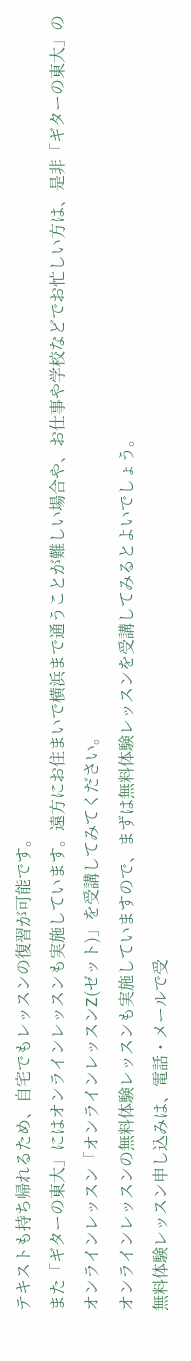テキストも持ち帰れるため、自宅でもレッスンの復習が可能です。
また「ギターの東大」にはオンラインレッスンも実施しています。遠方にお住まいで横浜まで通うことが難しい場合や、お仕事や学校などでお忙しい方は、是非「ギターの東大」のオンラインレッスン「オンラインレッスンZ(ゼット)」を受講してみてください。
オンラインレッスンの無料体験レッスンも実施していますので、まずは無料体験レッスンを受講してみるとよいでしょう。
無料体験レッスン申し込みは、電話・メールで受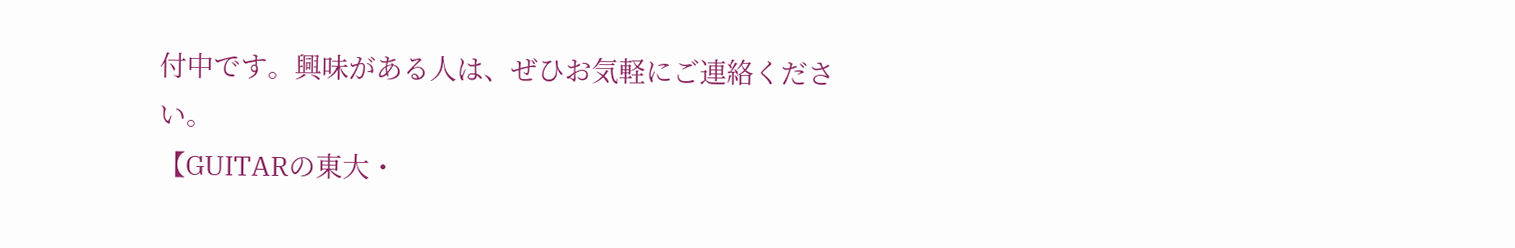付中です。興味がある人は、ぜひお気軽にご連絡ください。
【GUITARの東大・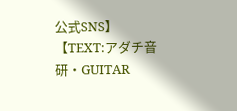公式SNS】
【TEXT:アダチ音研・GUITAR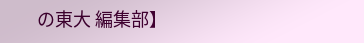の東大 編集部】